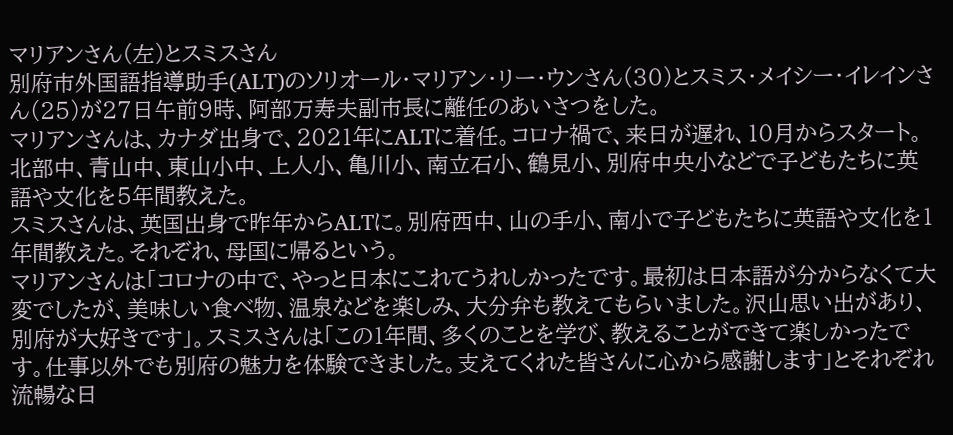マリアンさん(左)とスミスさん
別府市外国語指導助手(ALT)のソリオール・マリアン・リー・ウンさん(30)とスミス・メイシー・イレインさん(25)が27日午前9時、阿部万寿夫副市長に離任のあいさつをした。
マリアンさんは、カナダ出身で、2021年にALTに着任。コロナ禍で、来日が遅れ、10月からスタート。北部中、青山中、東山小中、上人小、亀川小、南立石小、鶴見小、別府中央小などで子どもたちに英語や文化を5年間教えた。
スミスさんは、英国出身で昨年からALTに。別府西中、山の手小、南小で子どもたちに英語や文化を1年間教えた。それぞれ、母国に帰るという。
マリアンさんは「コロナの中で、やっと日本にこれてうれしかったです。最初は日本語が分からなくて大変でしたが、美味しい食べ物、温泉などを楽しみ、大分弁も教えてもらいました。沢山思い出があり、別府が大好きです」。スミスさんは「この1年間、多くのことを学び、教えることができて楽しかったです。仕事以外でも別府の魅力を体験できました。支えてくれた皆さんに心から感謝します」とそれぞれ流暢な日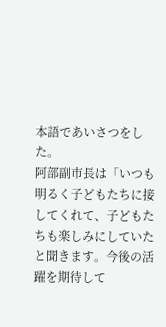本語であいさつをした。
阿部副市長は「いつも明るく子どもたちに接してくれて、子どもたちも楽しみにしていたと聞きます。今後の活躍を期待して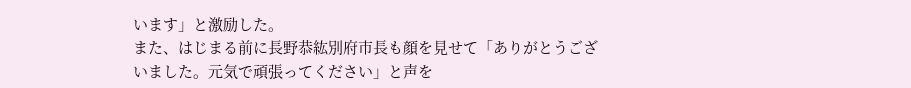います」と激励した。
また、はじまる前に長野恭紘別府市長も顔を見せて「ありがとうございました。元気で頑張ってください」と声を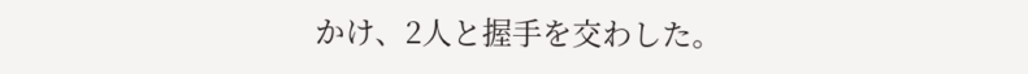かけ、2人と握手を交わした。